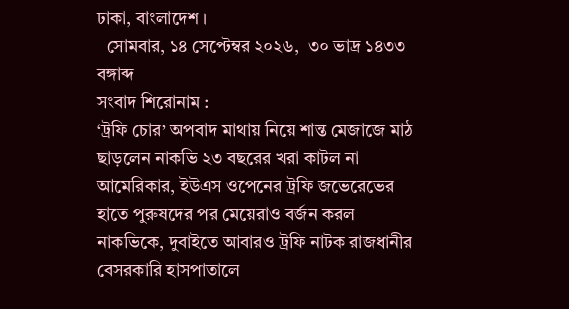ঢাকা, বাংলাদেশ ।
  সোমবার, ১৪ সেপ্টেম্বর ২০২৬,  ৩০ ভাদ্র ১৪৩৩ বঙ্গাব্দ
সংবাদ শিরোনাম :
‘ট্রফি চোর’ অপবাদ মাথায় নিয়ে শান্ত মেজাজে মাঠ ছাড়লেন নাকভি ২৩ বছরের খরা কাটল না আমেরিকার, ইউএস ওপেনের ট্রফি জভেরেভের হাতে পুরুষদের পর মেয়েরাও বর্জন করল নাকভিকে, দুবাইতে আবারও ট্রফি নাটক রাজধানীর বেসরকারি হাসপাতালে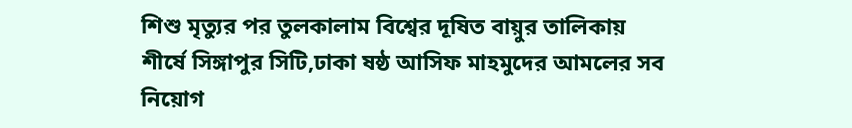শিশু মৃত্যুর পর তুলকালাম বিশ্বের দূষিত বায়ুর তালিকায় শীর্ষে সিঙ্গাপুর সিটি,ঢাকা ষষ্ঠ আসিফ মাহমুদের আমলের সব নিয়োগ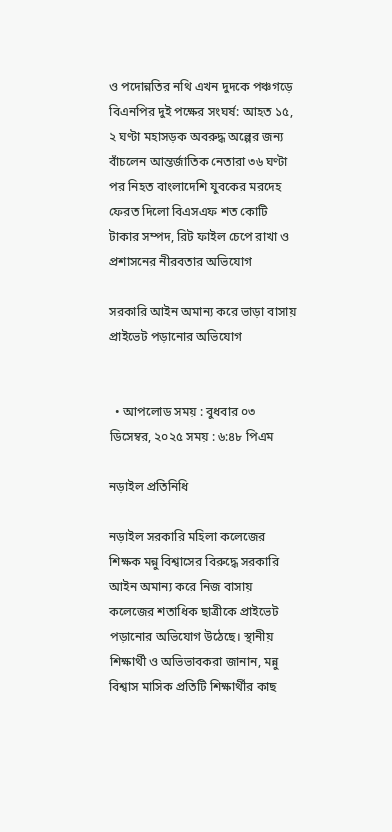ও পদোন্নতির নথি এখন দুদকে পঞ্চগড়ে বিএনপির দুই পক্ষের সংঘর্ষ: আহত ১৫, ২ ঘণ্টা মহাসড়ক অবরুদ্ধ অল্পের জন্য বাঁচলেন আন্তর্জাতিক নেতারা ৩৬ ঘণ্টা পর নিহত বাংলাদেশি যুবকের মরদেহ ফেরত দিলো বিএসএফ শত কোটি টাকার সম্পদ, রিট ফাইল চেপে রাখা ও প্রশাসনের নীরবতার অভিযোগ

সরকারি আইন অমান্য করে ভাড়া বাসায় প্রাইভেট পড়ানোর অভিযোগ


  • আপলোড সময় : বুধবার ০৩ ডিসেম্বর, ২০২৫ সময় : ৬:৪৮ পিএম

নড়াইল প্রতিনিধি

নড়াইল সরকারি মহিলা কলেজের শিক্ষক মন্নু বিশ্বাসের বিরুদ্ধে সরকারি আইন অমান্য করে নিজ বাসায় কলেজের শতাধিক ছাত্রীকে প্রাইভেট পড়ানোর অভিযোগ উঠেছে। স্থানীয় শিক্ষার্থী ও অভিভাবকরা জানান, মন্নু বিশ্বাস মাসিক প্রতিটি শিক্ষার্থীর কাছ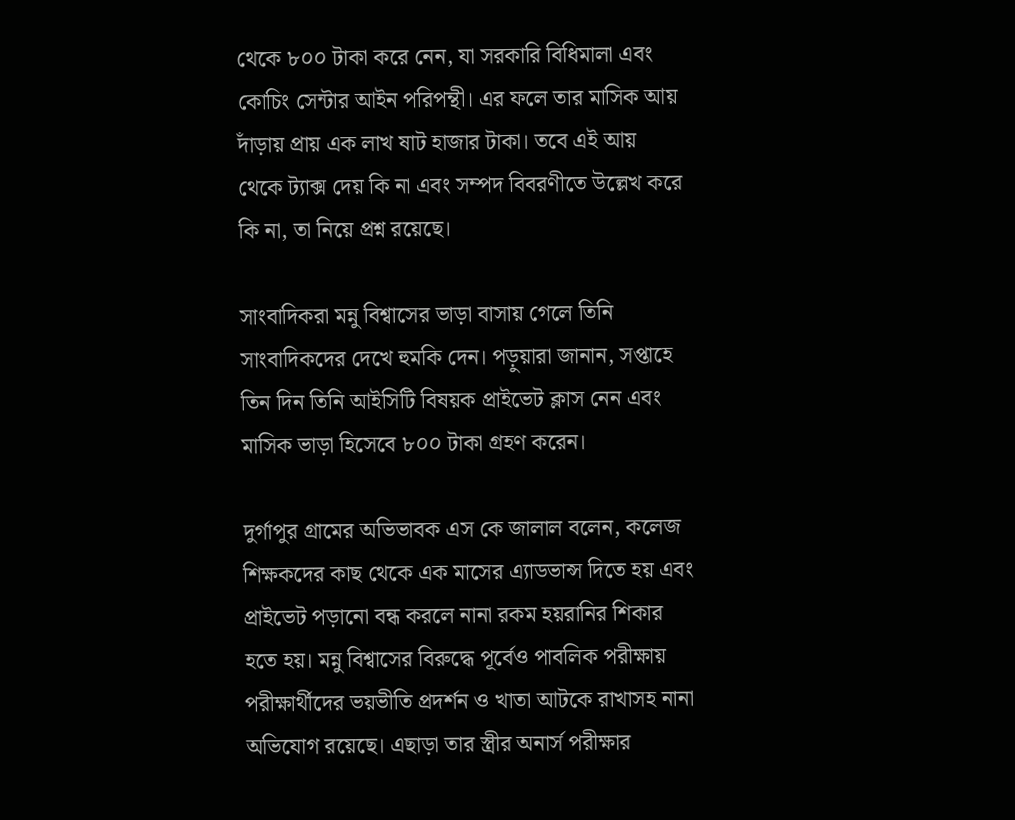থেকে ৮০০ টাকা করে নেন, যা সরকারি বিধিমালা এবং কোচিং সেন্টার আইন পরিপন্থী। এর ফলে তার মাসিক আয় দাঁড়ায় প্রায় এক লাখ ষাট হাজার টাকা। তবে এই আয় থেকে ট্যাক্স দেয় কি না এবং সম্পদ বিবরণীতে উল্লেখ করে কি না, তা নিয়ে প্রশ্ন রয়েছে।

সাংবাদিকরা মন্নু বিশ্বাসের ভাড়া বাসায় গেলে তিনি সাংবাদিকদের দেখে হুমকি দেন। পড়ুয়ারা জানান, সপ্তাহে তিন দিন তিনি আইসিটি বিষয়ক প্রাইভেট ক্লাস নেন এবং মাসিক ভাড়া হিসেবে ৮০০ টাকা গ্রহণ করেন।

দুর্গাপুর গ্রামের অভিভাবক এস কে জালাল বলেন, কলেজ শিক্ষকদের কাছ থেকে এক মাসের এ্যাডভান্স দিতে হয় এবং প্রাইভেট পড়ানো বন্ধ করলে নানা রকম হয়রানির শিকার হতে হয়। মন্নু বিশ্বাসের বিরুদ্ধে পূর্বেও পাবলিক পরীক্ষায় পরীক্ষার্থীদের ভয়ভীতি প্রদর্শন ও খাতা আটকে রাখাসহ নানা অভিযোগ রয়েছে। এছাড়া তার স্ত্রীর অনার্স পরীক্ষার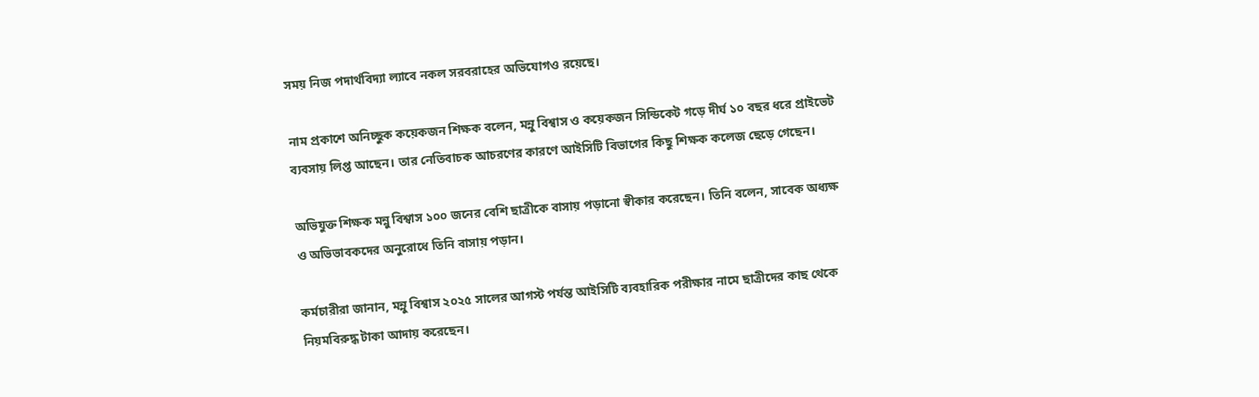সময় নিজ পদার্থবিদ্যা ল্যাবে নকল সরবরাহের অভিযোগও রয়েছে।

নাম প্রকাশে অনিচ্ছুক কয়েকজন শিক্ষক বলেন, মন্নু বিশ্বাস ও কয়েকজন সিন্ডিকেট গড়ে দীর্ঘ ১০ বছর ধরে প্রাইভেট ব্যবসায় লিপ্ত আছেন। তার নেতিবাচক আচরণের কারণে আইসিটি বিভাগের কিছু শিক্ষক কলেজ ছেড়ে গেছেন।

অভিযুক্ত শিক্ষক মন্নু বিশ্বাস ১০০ জনের বেশি ছাত্রীকে বাসায় পড়ানো স্বীকার করেছেন। তিনি বলেন, সাবেক অধ্যক্ষ ও অভিভাবকদের অনুরোধে তিনি বাসায় পড়ান।

কর্মচারীরা জানান, মন্নু বিশ্বাস ২০২৫ সালের আগস্ট পর্যন্ত আইসিটি ব্যবহারিক পরীক্ষার নামে ছাত্রীদের কাছ থেকে নিয়মবিরুদ্ধ টাকা আদায় করেছেন।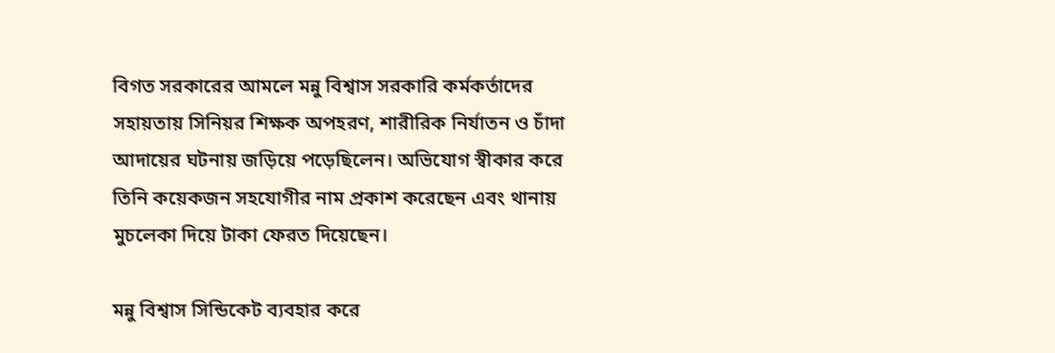বিগত সরকারের আমলে মন্নু বিশ্বাস সরকারি কর্মকর্তাদের সহায়তায় সিনিয়র শিক্ষক অপহরণ, শারীরিক নির্যাতন ও চাঁদা আদায়ের ঘটনায় জড়িয়ে পড়েছিলেন। অভিযোগ স্বীকার করে তিনি কয়েকজন সহযোগীর নাম প্রকাশ করেছেন এবং থানায় মুচলেকা দিয়ে টাকা ফেরত দিয়েছেন।

মন্নু বিশ্বাস সিন্ডিকেট ব্যবহার করে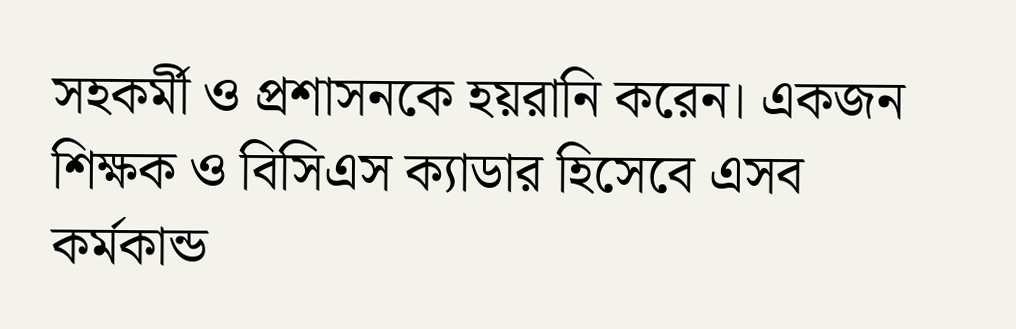সহকর্মী ও প্রশাসনকে হয়রানি করেন। একজন শিক্ষক ও বিসিএস ক্যাডার হিসেবে এসব কর্মকান্ড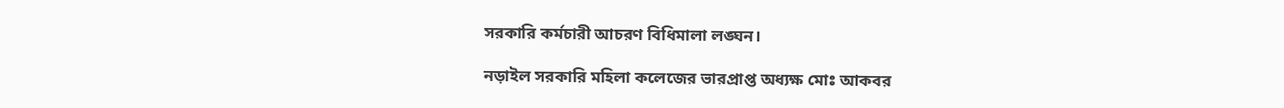সরকারি কর্মচারী আচরণ বিধিমালা লঙ্ঘন।

নড়াইল সরকারি মহিলা কলেজের ভারপ্রাপ্ত অধ্যক্ষ মোঃ আকবর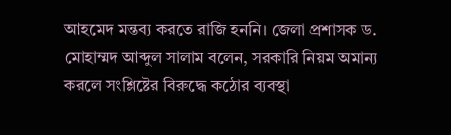আহমেদ মন্তব্য করতে রাজি হননি। জেলা প্রশাসক ড. মোহাম্মদ আব্দুল সালাম বলেন, সরকারি নিয়ম অমান্য করলে সংশ্লিষ্টের বিরুদ্ধে কঠোর ব্যবস্থা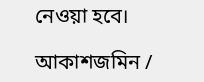নেওয়া হবে।

আকাশজমিন /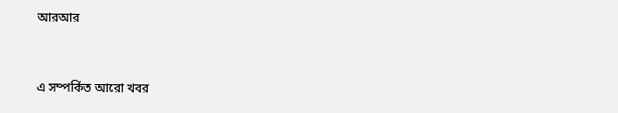আরআর


এ সম্পর্কিত আরো খবর